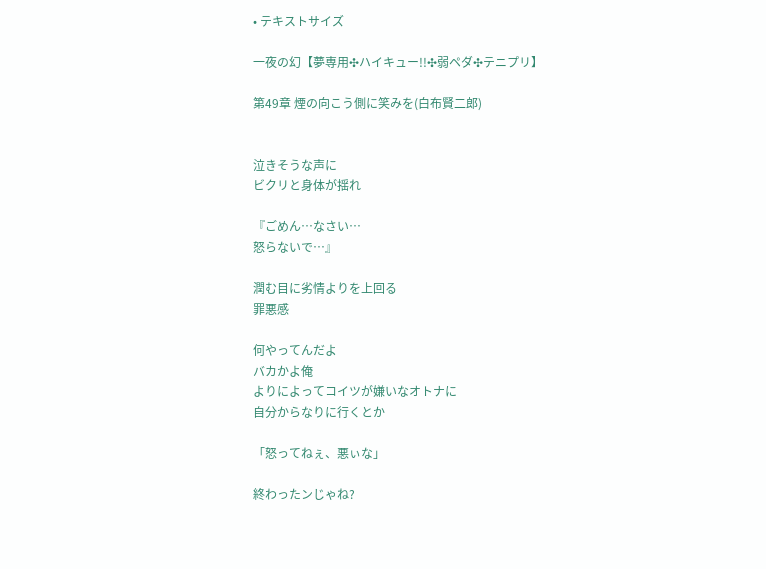• テキストサイズ

一夜の幻【夢専用✣ハイキュー!!✣弱ペダ✣テニプリ】

第49章 煙の向こう側に笑みを(白布賢二郎)


泣きそうな声に
ビクリと身体が揺れ

『ごめん…なさい…
怒らないで…』

潤む目に劣情よりを上回る
罪悪感

何やってんだよ
バカかよ俺
よりによってコイツが嫌いなオトナに
自分からなりに行くとか

「怒ってねぇ、悪ぃな」

終わったンじゃね?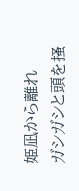姫凪から離れ
ガシガシと頭を掻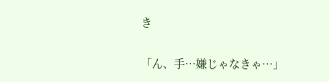き

「ん、手…嫌じゃなきゃ…」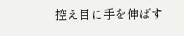控え目に手を伸ばす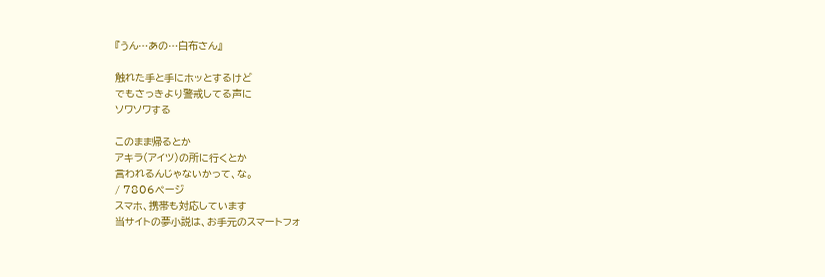『うん…あの…白布さん』

触れた手と手にホッとするけど
でもさっきより警戒してる声に
ソワソワする

このまま帰るとか
アキラ(アイツ)の所に行くとか
言われるんじゃないかって、な。
/ 7806ページ
スマホ、携帯も対応しています
当サイトの夢小説は、お手元のスマートフォ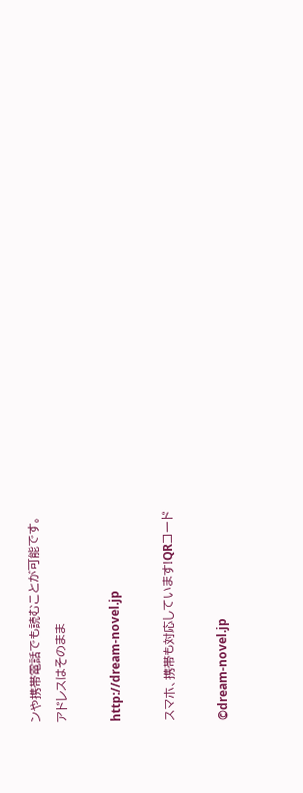ンや携帯電話でも読むことが可能です。
アドレスはそのまま

http://dream-novel.jp

スマホ、携帯も対応しています!QRコード

©dream-novel.jp